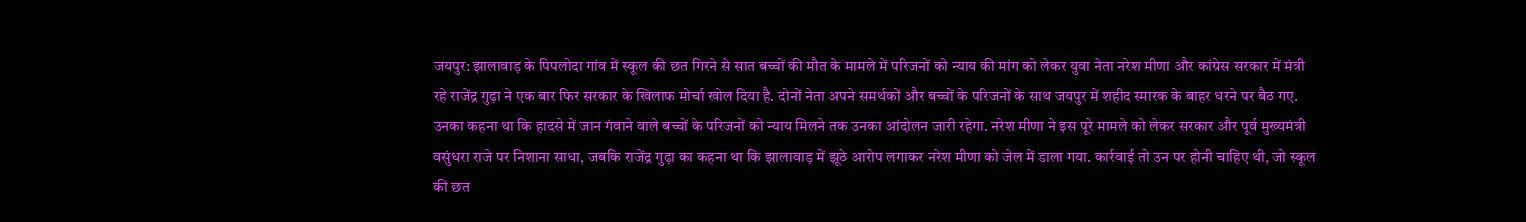जयपुर: झालावाड़ के पिपलोदा गांव में स्कूल की छत गिरने से सात बच्चों की मौत के मामले में परिजनों को न्याय की मांग को लेकर युवा नेता नरेश मीणा और कांग्रेस सरकार में मंत्री रहे राजेंद्र गुढ़ा ने एक बार फिर सरकार के खिलाफ मोर्चा खोल दिया है. दोनों नेता अपने समर्थकों और बच्चों के परिजनों के साथ जयपुर में शहीद स्मारक के बाहर धरने पर बैठ गए. उनका कहना था कि हादसे में जान गंवाने वाले बच्चों के परिजनों को न्याय मिलने तक उनका आंदोलन जारी रहेगा. नरेश मीणा ने इस पूरे मामले को लेकर सरकार और पूर्व मुख्यमंत्री वसुंधरा राजे पर निशाना साधा, जबकि राजेंद्र गुढ़ा का कहना था कि झालावाड़ में झूठे आरोप लगाकर नरेश मीणा को जेल में डाला गया. कार्रवाई तो उन पर होनी चाहिए थी, जो स्कूल की छत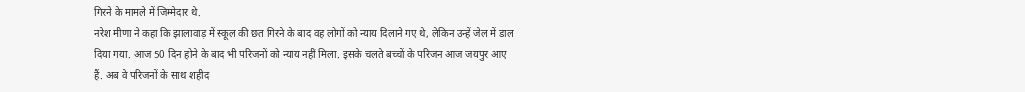गिरने के मामले में जिम्मेदार थे.
नरेश मीणा ने कहा कि झालावाड़ में स्कूल की छत गिरने के बाद वह लोगों को न्याय दिलाने गए थे, लेकिन उन्हें जेल में डाल दिया गया. आज 50 दिन होने के बाद भी परिजनों को न्याय नहीं मिला. इसके चलते बच्चों के परिजन आज जयपुर आए हैं. अब वे परिजनों के साथ शहीद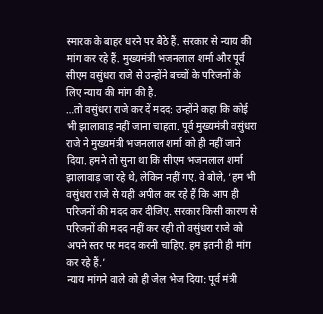स्मारक के बाहर धरने पर बैठे हैं. सरकार से न्याय की मांग कर रहे हैं. मुख्यमंत्री भजनलाल शर्मा और पूर्व सीएम वसुंधरा राजे से उन्होंने बच्चों के परिजनों के लिए न्याय की मांग की है.
…तो वसुंधरा राजे कर दें मदद: उन्होंने कहा कि कोई भी झालावाड़ नहीं जाना चाहता. पूर्व मुख्यमंत्री वसुंधरा राजे ने मुख्यमंत्री भजनलाल शर्मा को ही नहीं जाने दिया. हमने तो सुना था कि सीएम भजनलाल शर्मा झालावाड़ जा रहे थे, लेकिन नहीं गए. वे बोले, ‘हम भी वसुंधरा राजे से यही अपील कर रहे हैं कि आप ही परिजनों की मदद कर दीजिए. सरकार किसी कारण से परिजनों की मदद नहीं कर रही तो वसुंधरा राजे को अपने स्तर पर मदद करनी चाहिए. हम इतनी ही मांग कर रहे हैं.’
न्याय मांगने वाले को ही जेल भेज दिया: पूर्व मंत्री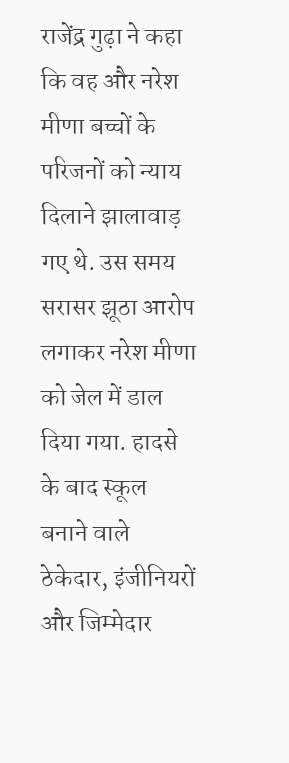राजेंद्र गुढ़ा ने कहा कि वह और नरेश मीणा बच्चों के परिजनों को न्याय दिलाने झालावाड़ गए थे. उस समय सरासर झूठा आरोप लगाकर नरेश मीणा को जेल में डाल दिया गया. हादसे के बाद स्कूल बनाने वाले ठेकेदार, इंजीनियरों और जिम्मेदार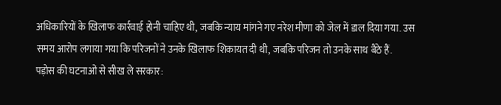अधिकारियों के खिलाफ कार्रवाई होनी चाहिए थी, जबकि न्याय मांगने गए नरेश मीणा को जेल में डाल दिया गया. उस समय आरोप लगाया गया कि परिजनों ने उनके खिलाफ शिकायत दी थी, जबकि परिजन तो उनके साथ बैठे हैं.
पड़ोस की घटनाओं से सीख ले सरकार: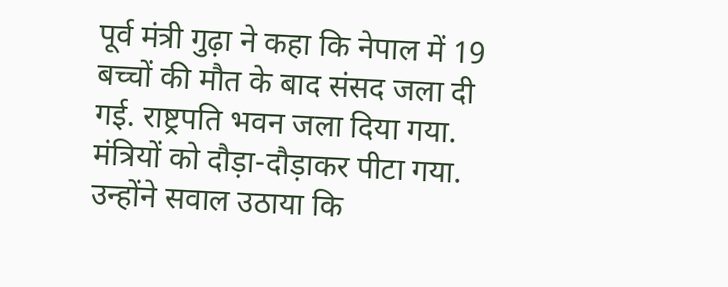पूर्व मंत्री गुढ़ा ने कहा कि नेपाल में 19 बच्चों की मौत के बाद संसद जला दी गई. राष्ट्रपति भवन जला दिया गया. मंत्रियों को दौड़ा-दौड़ाकर पीटा गया. उन्होंने सवाल उठाया कि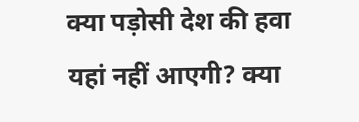क्या पड़ोसी देश की हवा यहां नहीं आएगी? क्या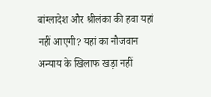बांग्लादेश और श्रीलंका की हवा यहां नहीं आएगी? यहां का नौजवान अन्याय के खिलाफ खड़ा नहीं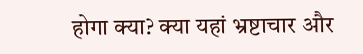होगा क्या? क्या यहां भ्रष्टाचार और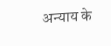अन्याय के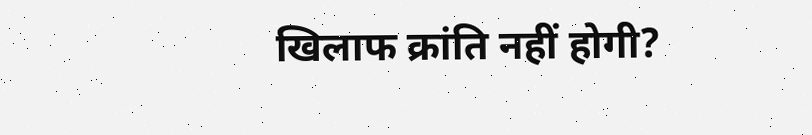खिलाफ क्रांति नहीं होगी?